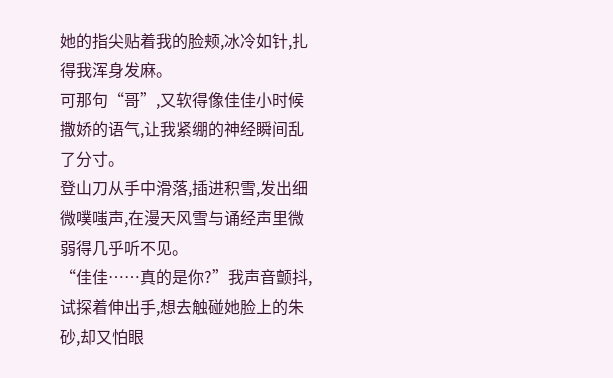她的指尖贴着我的脸颊,冰冷如针,扎得我浑身发麻。
可那句“哥”,又软得像佳佳小时候撒娇的语气,让我紧绷的神经瞬间乱了分寸。
登山刀从手中滑落,插进积雪,发出细微噗嗤声,在漫天风雪与诵经声里微弱得几乎听不见。
“佳佳……真的是你?”我声音颤抖,试探着伸出手,想去触碰她脸上的朱砂,却又怕眼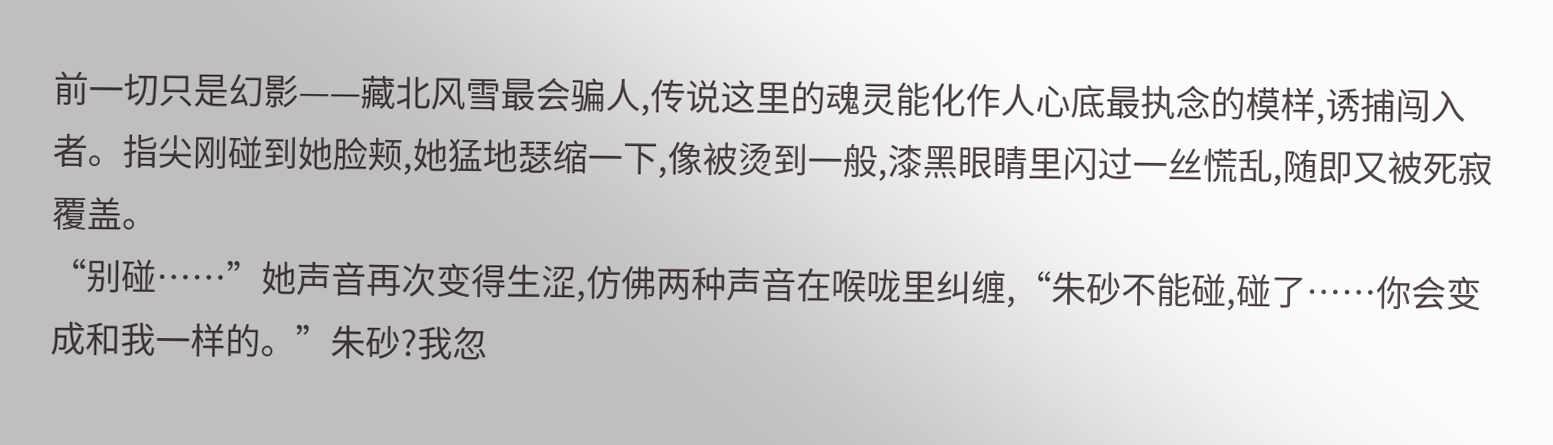前一切只是幻影——藏北风雪最会骗人,传说这里的魂灵能化作人心底最执念的模样,诱捕闯入者。指尖刚碰到她脸颊,她猛地瑟缩一下,像被烫到一般,漆黑眼睛里闪过一丝慌乱,随即又被死寂覆盖。
“别碰……”她声音再次变得生涩,仿佛两种声音在喉咙里纠缠,“朱砂不能碰,碰了……你会变成和我一样的。”朱砂?我忽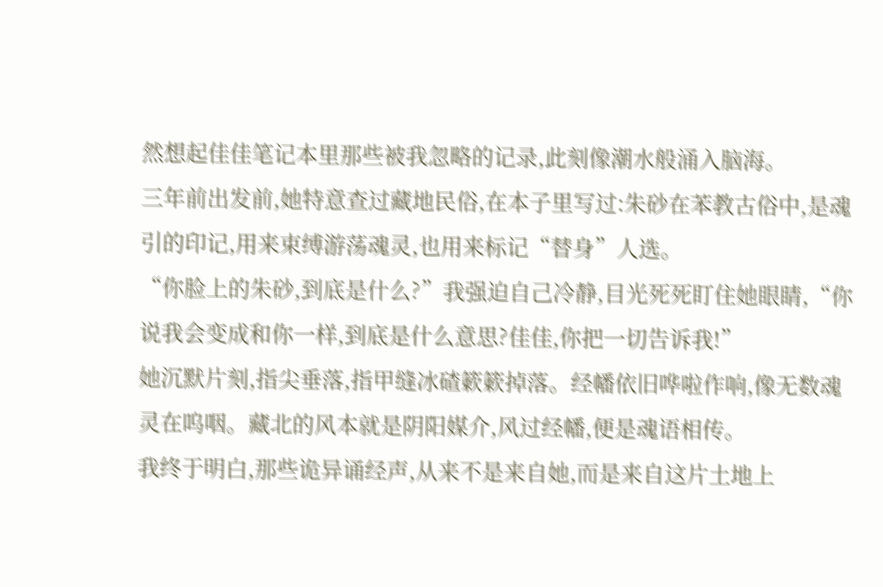然想起佳佳笔记本里那些被我忽略的记录,此刻像潮水般涌入脑海。
三年前出发前,她特意查过藏地民俗,在本子里写过:朱砂在苯教古俗中,是魂引的印记,用来束缚游荡魂灵,也用来标记“替身”人选。
“你脸上的朱砂,到底是什么?”我强迫自己冷静,目光死死盯住她眼睛,“你说我会变成和你一样,到底是什么意思?佳佳,你把一切告诉我!”
她沉默片刻,指尖垂落,指甲缝冰碴簌簌掉落。经幡依旧哗啦作响,像无数魂灵在呜咽。藏北的风本就是阴阳媒介,风过经幡,便是魂语相传。
我终于明白,那些诡异诵经声,从来不是来自她,而是来自这片土地上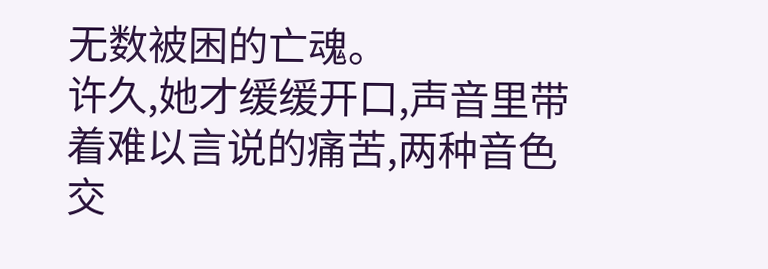无数被困的亡魂。
许久,她才缓缓开口,声音里带着难以言说的痛苦,两种音色交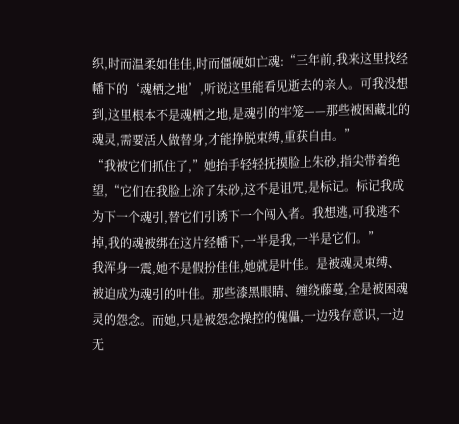织,时而温柔如佳佳,时而僵硬如亡魂:“三年前,我来这里找经幡下的‘魂栖之地’,听说这里能看见逝去的亲人。可我没想到,这里根本不是魂栖之地,是魂引的牢笼——那些被困藏北的魂灵,需要活人做替身,才能挣脱束缚,重获自由。”
“我被它们抓住了,”她抬手轻轻抚摸脸上朱砂,指尖带着绝望,“它们在我脸上涂了朱砂,这不是诅咒,是标记。标记我成为下一个魂引,替它们引诱下一个闯入者。我想逃,可我逃不掉,我的魂被绑在这片经幡下,一半是我,一半是它们。”
我浑身一震,她不是假扮佳佳,她就是叶佳。是被魂灵束缚、被迫成为魂引的叶佳。那些漆黑眼睛、缠绕藤蔓,全是被困魂灵的怨念。而她,只是被怨念操控的傀儡,一边残存意识,一边无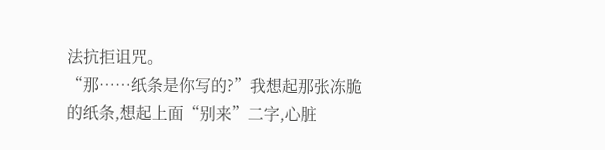法抗拒诅咒。
“那……纸条是你写的?”我想起那张冻脆的纸条,想起上面“别来”二字,心脏